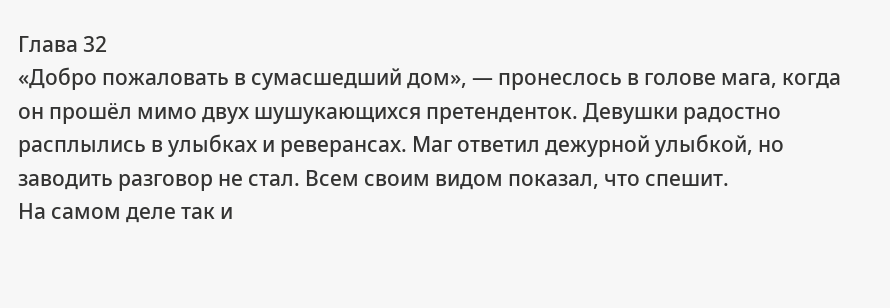Глава 32
«Добро пожаловать в сумасшедший дом», — пронеслось в голове мага, когда он прошёл мимо двух шушукающихся претенденток. Девушки радостно расплылись в улыбках и реверансах. Маг ответил дежурной улыбкой, но заводить разговор не стал. Всем своим видом показал, что спешит.
На самом деле так и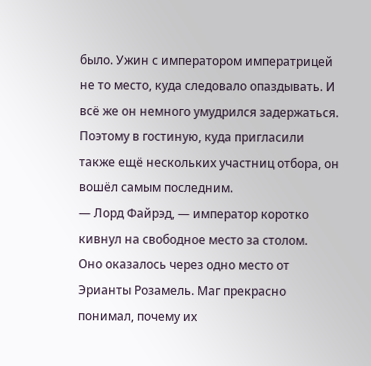было. Ужин с императором императрицей не то место, куда следовало опаздывать. И всё же он немного умудрился задержаться. Поэтому в гостиную, куда пригласили также ещё нескольких участниц отбора, он вошёл самым последним.
— Лорд Файрэд, — император коротко кивнул на свободное место за столом.
Оно оказалось через одно место от Эрианты Розамель. Маг прекрасно понимал, почему их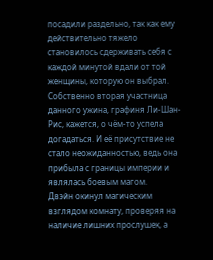посадили раздельно, так как ему действительно тяжело становилось сдерживать себя с каждой минутой вдали от той женщины, которую он выбрал. Собственно вторая участница данного ужина, графиня Ли-Шан-Рис, кажется, о чём-то успела догадаться. И её присутствие не стало неожиданностью, ведь она прибыла с границы империи и являлась боевым магом.
Двэйн окинул магическим взглядом комнату, проверяя на наличие лишних прослушек, а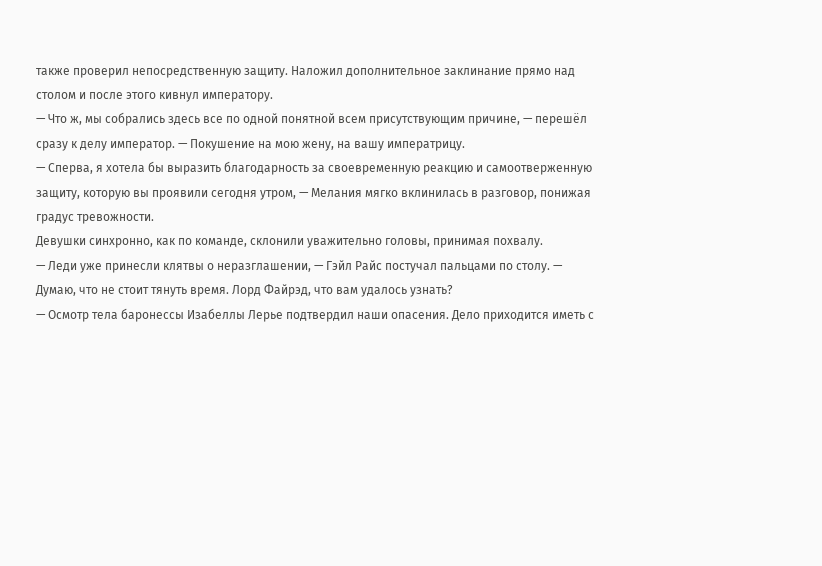также проверил непосредственную защиту. Наложил дополнительное заклинание прямо над столом и после этого кивнул императору.
— Что ж, мы собрались здесь все по одной понятной всем присутствующим причине, — перешёл сразу к делу император. — Покушение на мою жену, на вашу императрицу.
— Сперва, я хотела бы выразить благодарность за своевременную реакцию и самоотверженную защиту, которую вы проявили сегодня утром, — Мелания мягко вклинилась в разговор, понижая градус тревожности.
Девушки синхронно, как по команде, склонили уважительно головы, принимая похвалу.
— Леди уже принесли клятвы о неразглашении, — Гэйл Райс постучал пальцами по столу. — Думаю, что не стоит тянуть время. Лорд Файрэд, что вам удалось узнать?
— Осмотр тела баронессы Изабеллы Лерье подтвердил наши опасения. Дело приходится иметь с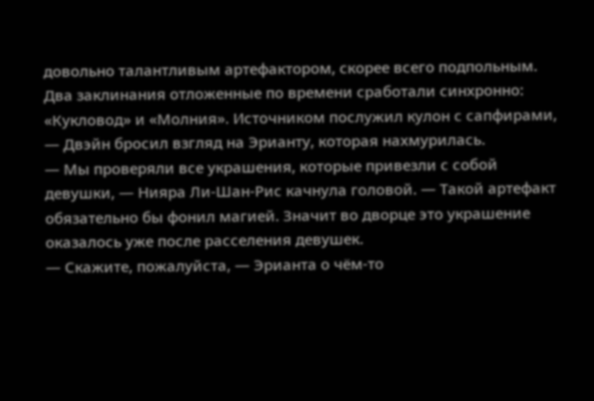довольно талантливым артефактором, скорее всего подпольным. Два заклинания отложенные по времени сработали синхронно: «Кукловод» и «Молния». Источником послужил кулон с сапфирами, — Двэйн бросил взгляд на Эрианту, которая нахмурилась.
— Мы проверяли все украшения, которые привезли с собой девушки, — Нияра Ли-Шан-Рис качнула головой. — Такой артефакт обязательно бы фонил магией. Значит во дворце это украшение оказалось уже после расселения девушек.
— Скажите, пожалуйста, — Эрианта о чём-то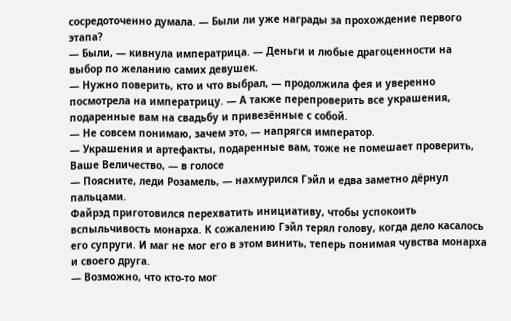сосредоточенно думала. — Были ли уже награды за прохождение первого этапа?
— Были, — кивнула императрица. — Деньги и любые драгоценности на выбор по желанию самих девушек.
— Нужно поверить, кто и что выбрал, — продолжила фея и уверенно посмотрела на императрицу. — А также перепроверить все украшения, подаренные вам на свадьбу и привезённые с собой.
— Не совсем понимаю, зачем это, — напрягся император.
— Украшения и артефакты, подаренные вам, тоже не помешает проверить, Ваше Величество, — в голосе
— Поясните, леди Розамель, — нахмурился Гэйл и едва заметно дёрнул пальцами.
Файрэд приготовился перехватить инициативу, чтобы успокоить вспыльчивость монарха. К сожалению Гэйл терял голову, когда дело касалось его супруги. И маг не мог его в этом винить, теперь понимая чувства монарха и своего друга.
— Возможно, что кто-то мог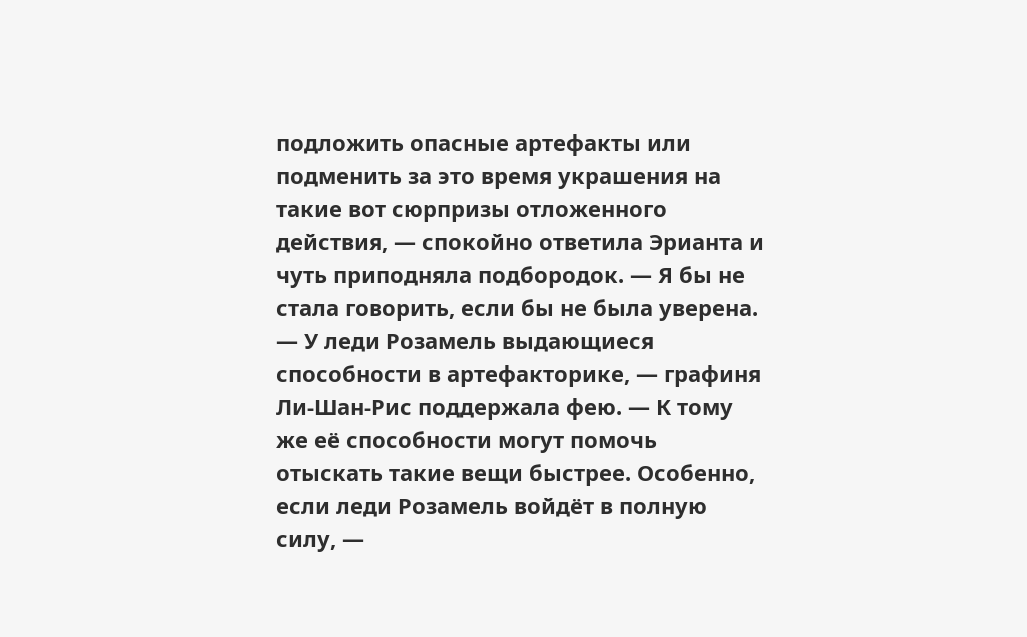подложить опасные артефакты или подменить за это время украшения на такие вот сюрпризы отложенного действия, — спокойно ответила Эрианта и чуть приподняла подбородок. — Я бы не стала говорить, если бы не была уверена.
— У леди Розамель выдающиеся способности в артефакторике, — графиня Ли-Шан-Рис поддержала фею. — К тому же её способности могут помочь отыскать такие вещи быстрее. Особенно, если леди Розамель войдёт в полную силу, —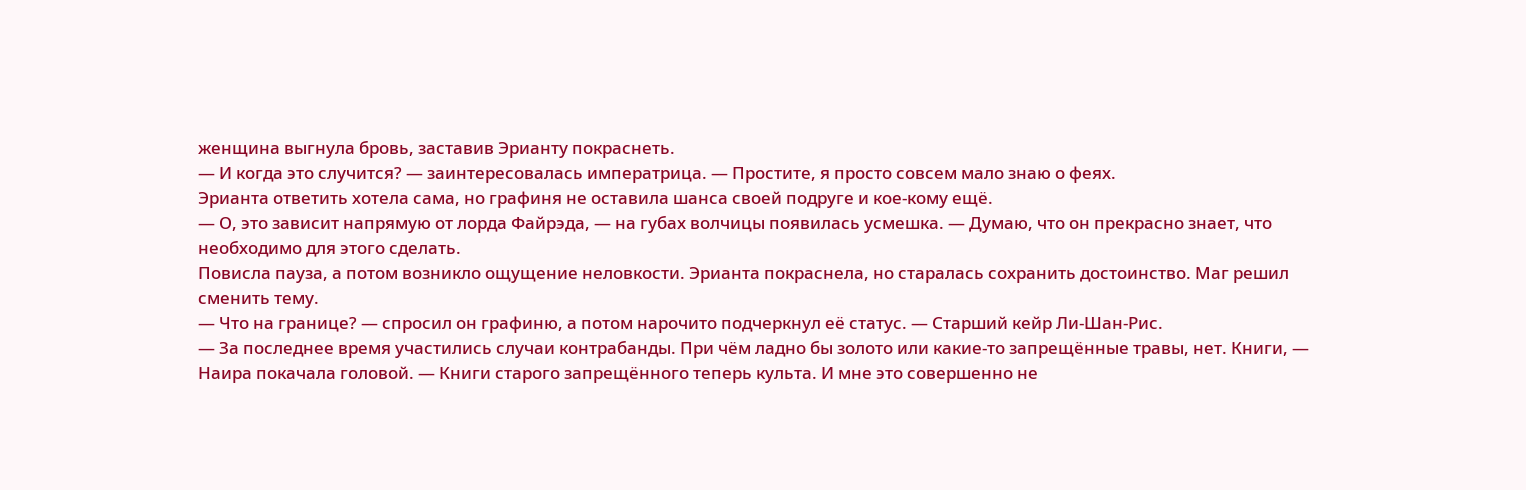женщина выгнула бровь, заставив Эрианту покраснеть.
— И когда это случится? — заинтересовалась императрица. — Простите, я просто совсем мало знаю о феях.
Эрианта ответить хотела сама, но графиня не оставила шанса своей подруге и кое-кому ещё.
— О, это зависит напрямую от лорда Файрэда, — на губах волчицы появилась усмешка. — Думаю, что он прекрасно знает, что необходимо для этого сделать.
Повисла пауза, а потом возникло ощущение неловкости. Эрианта покраснела, но старалась сохранить достоинство. Маг решил сменить тему.
— Что на границе? — спросил он графиню, а потом нарочито подчеркнул её статус. — Старший кейр Ли-Шан-Рис.
— За последнее время участились случаи контрабанды. При чём ладно бы золото или какие-то запрещённые травы, нет. Книги, — Наира покачала головой. — Книги старого запрещённого теперь культа. И мне это совершенно не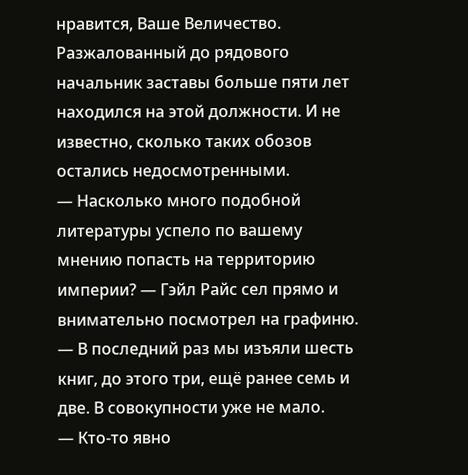нравится, Ваше Величество. Разжалованный до рядового начальник заставы больше пяти лет находился на этой должности. И не известно, сколько таких обозов остались недосмотренными.
— Насколько много подобной литературы успело по вашему мнению попасть на территорию империи? — Гэйл Райс сел прямо и внимательно посмотрел на графиню.
— В последний раз мы изъяли шесть книг, до этого три, ещё ранее семь и две. В совокупности уже не мало.
— Кто-то явно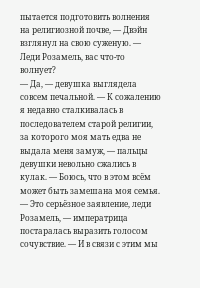пытается подготовить волнения на религиозной почве, — Двэйн взглянул на свою суженую. — Леди Розамель, вас что-то волнует?
— Да, — девушка выглядела совсем печальной. — К сожалению я недавно сталкивалась в последователем старой религии, за которого моя мать едва не выдала меня замуж, — пальцы девушки невольно сжались в кулак. — Боюсь, что в этом всём может быть замешана моя семья.
— Это серьёзное заявление, леди Розамель, — императрица постаралась выразить голосом сочувствие. — И в связи с этим мы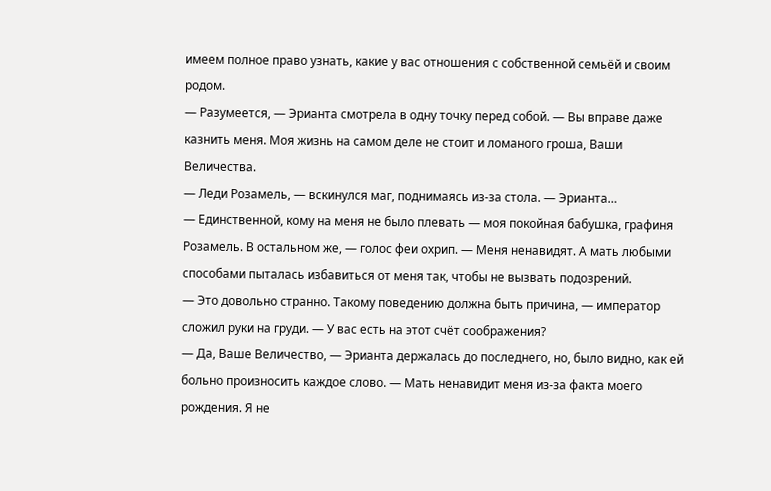имеем полное право узнать, какие у вас отношения с собственной семьёй и своим родом.
— Разумеется, — Эрианта смотрела в одну точку перед собой. — Вы вправе даже казнить меня. Моя жизнь на самом деле не стоит и ломаного гроша, Ваши Величества.
— Леди Розамель, — вскинулся маг, поднимаясь из-за стола. — Эрианта…
— Единственной, кому на меня не было плевать — моя покойная бабушка, графиня Розамель. В остальном же, — голос феи охрип. — Меня ненавидят. А мать любыми способами пыталась избавиться от меня так, чтобы не вызвать подозрений.
— Это довольно странно. Такому поведению должна быть причина, — император сложил руки на груди. — У вас есть на этот счёт соображения?
— Да, Ваше Величество, — Эрианта держалась до последнего, но, было видно, как ей больно произносить каждое слово. — Мать ненавидит меня из-за факта моего рождения. Я не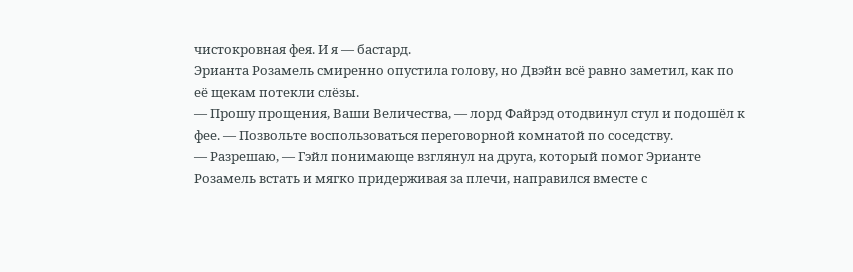чистокровная фея. И я — бастард.
Эрианта Розамель смиренно опустила голову, но Двэйн всё равно заметил, как по её щекам потекли слёзы.
— Прошу прощения, Ваши Величества, — лорд Файрэд отодвинул стул и подошёл к фее. — Позвольте воспользоваться переговорной комнатой по соседству.
— Разрешаю, — Гэйл понимающе взглянул на друга, который помог Эрианте Розамель встать и мягко придерживая за плечи, направился вместе с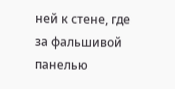ней к стене, где за фальшивой панелью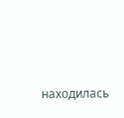находилась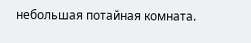небольшая потайная комната.